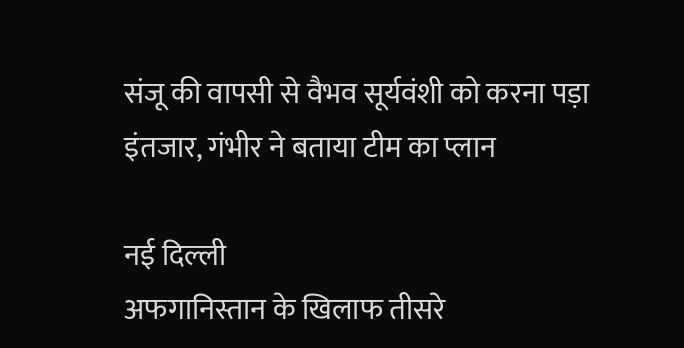संजू की वापसी से वैभव सूर्यवंशी को करना पड़ा इंतजार, गंभीर ने बताया टीम का प्लान

नई दिल्ली
अफगानिस्तान के खिलाफ तीसरे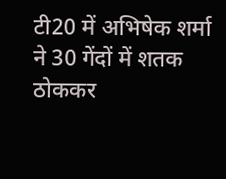टी20 में अभिषेक शर्मा ने 30 गेंदों में शतक ठोककर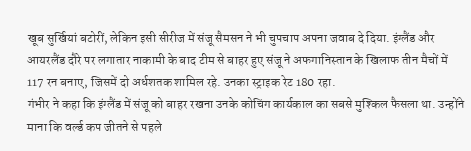खूब सुर्खियां बटोरीं, लेकिन इसी सीरीज में संजू सैमसन ने भी चुपचाप अपना जवाब दे दिया. इंग्लैंड और आयरलैंड दौरे पर लगातार नाकामी के बाद टीम से बाहर हुए संजू ने अफगानिस्तान के खिलाफ तीन मैचों में 117 रन बनाए, जिसमें दो अर्धशतक शामिल रहे. उनका स्ट्राइक रेट 180 रहा.
गंभीर ने कहा कि इंग्लैंड में संजू को बाहर रखना उनके कोचिंग कार्यकाल का सबसे मुश्किल फैसला था. उन्होंने माना कि वर्ल्ड कप जीतने से पहले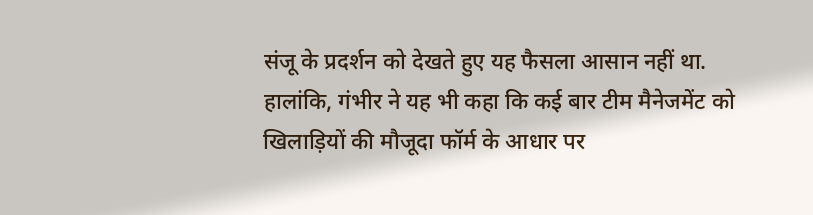संजू के प्रदर्शन को देखते हुए यह फैसला आसान नहीं था. हालांकि, गंभीर ने यह भी कहा कि कई बार टीम मैनेजमेंट को खिलाड़ियों की मौजूदा फॉर्म के आधार पर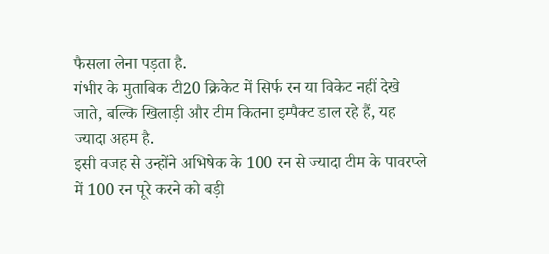फैसला लेना पड़ता है.
गंभीर के मुताबिक टी20 क्रिकेट में सिर्फ रन या विकेट नहीं देखे जाते, बल्कि खिलाड़ी और टीम कितना इम्पैक्ट डाल रहे हैं, यह ज्यादा अहम है.
इसी वजह से उन्होंने अभिषेक के 100 रन से ज्यादा टीम के पावरप्ले में 100 रन पूरे करने को बड़ी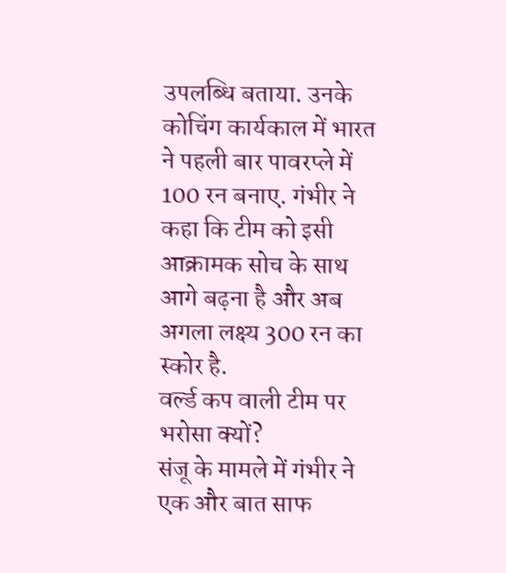उपलब्धि बताया. उनके कोचिंग कार्यकाल में भारत ने पहली बार पावरप्ले में 100 रन बनाए. गंभीर ने कहा कि टीम को इसी आक्रामक सोच के साथ आगे बढ़ना है और अब अगला लक्ष्य 300 रन का स्कोर है.
वर्ल्ड कप वाली टीम पर भरोसा क्यों?
संजू के मामले में गंभीर ने एक और बात साफ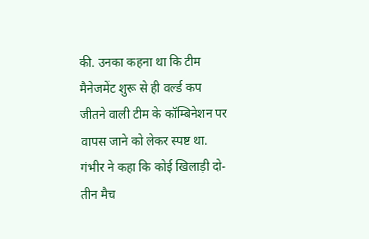की. उनका कहना था कि टीम मैनेजमेंट शुरू से ही वर्ल्ड कप जीतने वाली टीम के कॉम्बिनेशन पर वापस जाने को लेकर स्पष्ट था.
गंभीर ने कहा कि कोई खिलाड़ी दो-तीन मैच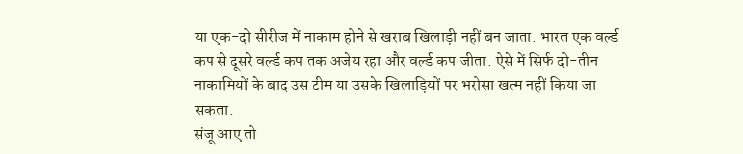या एक-दो सीरीज में नाकाम होने से खराब खिलाड़ी नहीं बन जाता. भारत एक वर्ल्ड कप से दूसरे वर्ल्ड कप तक अजेय रहा और वर्ल्ड कप जीता. ऐसे में सिर्फ दो-तीन नाकामियों के बाद उस टीम या उसके खिलाड़ियों पर भरोसा खत्म नहीं किया जा सकता.
संजू आए तो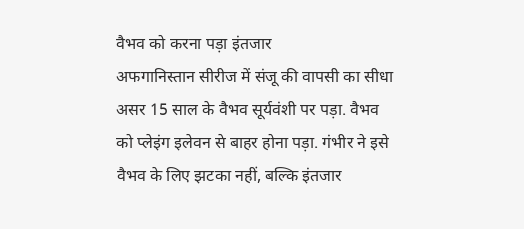वैभव को करना पड़ा इंतजार
अफगानिस्तान सीरीज में संजू की वापसी का सीधा असर 15 साल के वैभव सूर्यवंशी पर पड़ा. वैभव को प्लेइंग इलेवन से बाहर होना पड़ा. गंभीर ने इसे वैभव के लिए झटका नहीं, बल्कि इंतजार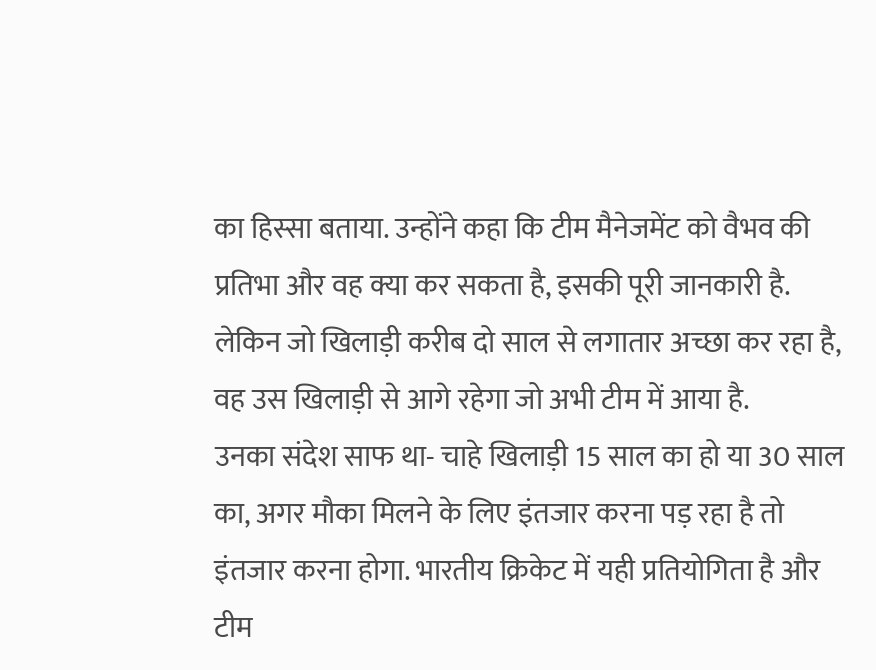का हिस्सा बताया. उन्होंने कहा कि टीम मैनेजमेंट को वैभव की प्रतिभा और वह क्या कर सकता है, इसकी पूरी जानकारी है. लेकिन जो खिलाड़ी करीब दो साल से लगातार अच्छा कर रहा है, वह उस खिलाड़ी से आगे रहेगा जो अभी टीम में आया है.
उनका संदेश साफ था- चाहे खिलाड़ी 15 साल का हो या 30 साल का, अगर मौका मिलने के लिए इंतजार करना पड़ रहा है तो इंतजार करना होगा. भारतीय क्रिकेट में यही प्रतियोगिता है और टीम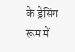के ड्रेसिंग रूम में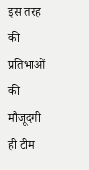इस तरह की प्रतिभाओं की मौजूदगी ही टीम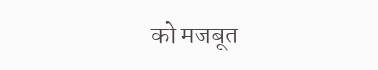को मजबूत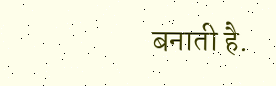बनाती है.